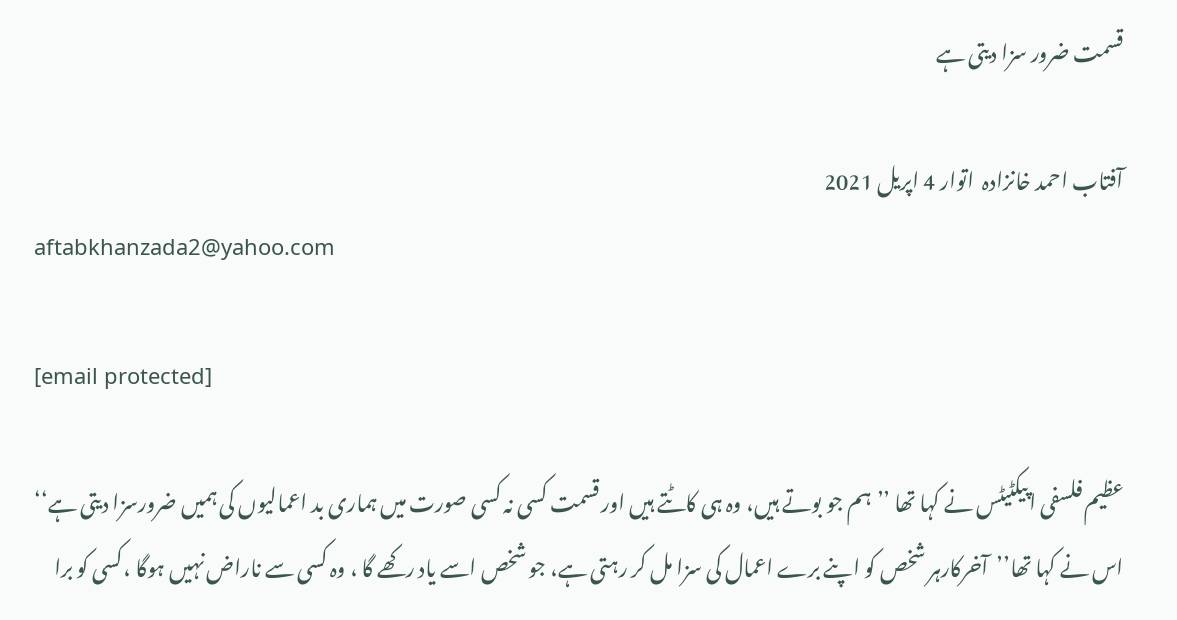قسمت ضرور سزا دیتی ہے

آفتاب احمد خانزادہ  اتوار 4 اپريل 2021
aftabkhanzada2@yahoo.com

[email protected]

عظیم فلسفی اپیکٹیٹس نے کہا تھا ’’ہم جو بوتے ہیں، وہ ہی کاٹتے ہیں اور قسمت کسی نہ کسی صورت میں ہماری بد اعمالیوں کی ہمیں ضرورسزا دیتی ہے‘‘ اس نے کہا تھا’’آخرکارہر شخص کو اپنے برے اعمال کی سزا مل کر رہتی ہے، جو شخص اسے یاد رکھے گا ، وہ کسی سے ناراض نہیں ہوگا ،کسی کو برا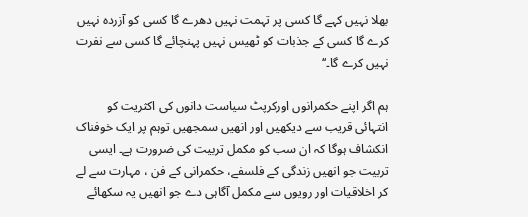بھلا نہیں کہے گا کسی پر تہمت نہیں دھرے گا کسی کو آزردہ نہیں کرے گا کسی کے جذبات کو ٹھیس نہیں پہنچائے گا کسی سے نفرت نہیں کرے گا۔‘‘

ہم اگر اپنے حکمرانوں اورکرپٹ سیاست دانوں کی اکثریت کو انتہائی قریب سے دیکھیں اور انھیں سمجھیں توہم پر ایک خوفناک انکشاف ہوگا کہ ان سب کو مکمل تربیت کی ضرورت ہے۔ ایسی تربیت جو انھیں زندگی کے فلسفے، حکمرانی کے فن ، مہارت سے لے کر اخلاقیات اور رویوں سے مکمل آگاہی دے جو انھیں یہ سکھائے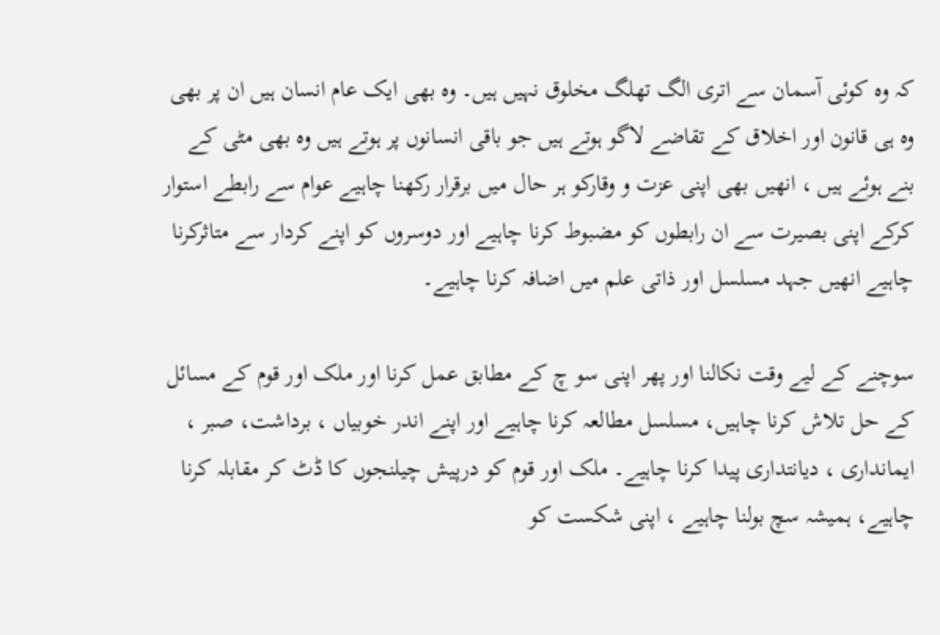کہ وہ کوئی آسمان سے اتری الگ تھلگ مخلوق نہیں ہیں۔ وہ بھی ایک عام انسان ہیں ان پر بھی وہ ہی قانون اور اخلاق کے تقاضے لاگو ہوتے ہیں جو باقی انسانوں پر ہوتے ہیں وہ بھی مٹی کے بنے ہوئے ہیں ، انھیں بھی اپنی عزت و وقارکو ہر حال میں برقرار رکھنا چاہیے عوام سے رابطے استوار کرکے اپنی بصیرت سے ان رابطوں کو مضبوط کرنا چاہیے اور دوسروں کو اپنے کردار سے متاثرکرنا چاہیے انھیں جہد مسلسل اور ذاتی علم میں اضافہ کرنا چاہیے۔

سوچنے کے لیے وقت نکالنا اور پھر اپنی سو چ کے مطابق عمل کرنا اور ملک اور قوم کے مسائل کے حل تلاش کرنا چاہیں، مسلسل مطالعہ کرنا چاہیے اور اپنے اندر خوبیاں ، برداشت، صبر ، ایمانداری ، دیانتداری پیدا کرنا چاہیے۔ ملک اور قوم کو درپیش چیلنجوں کا ڈٹ کر مقابلہ کرنا چاہیے، ہمیشہ سچ بولنا چاہیے ، اپنی شکست کو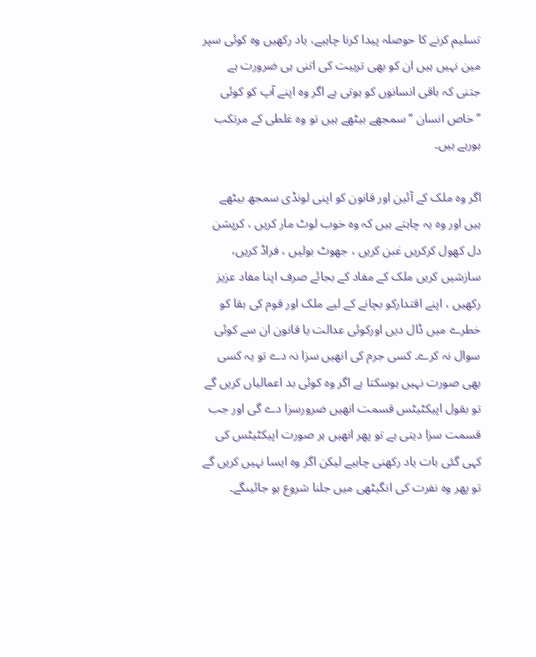تسلیم کرنے کا حوصلہ پیدا کرنا چاہیے، یاد رکھیں وہ کوئی سپر مین نہیں ہیں ان کو بھی تربیت کی اتنی ہی ضرورت ہے جتنی کہ باقی انسانوں کو ہوتی ہے اگر وہ اپنے آپ کو کوئی ’’خاص انسان ‘‘ سمجھے بیٹھے ہیں تو وہ غلطی کے مرتکب ہورہے ہیں۔

اگر وہ ملک کے آئین اور قانون کو اپنی لونڈی سمجھ بیٹھے ہیں اور وہ یہ چاہتے ہیں کہ وہ خوب لوٹ مار کریں ، کرپشن دل کھول کرکریں غبن کریں ، جھوٹ بولیں ، فراڈ کریں، سازشیں کریں ملک کے مفاد کے بجائے صرف اپنا مفاد عزیز رکھیں ، اپنے اقتدارکو بچانے کے لیے ملک اور قوم کی بقا کو خطرے میں ڈال دیں اورکوئی عدالت یا قانون ان سے کوئی سوال نہ کرے۔ کسی جرم کی انھیں سزا نہ دے تو یہ کسی بھی صورت نہیں ہوسکتا ہے اگر وہ کوئی بد اعمالیاں کریں گے تو بقول اپیکٹیٹس قسمت انھیں ضرورسزا دے گی اور جب قسمت سزا دیتی ہے تو پھر انھیں ہر صورت اپیکٹیٹس کی کہی گئی بات یاد رکھنی چاہیے لیکن اگر وہ ایسا نہیں کریں گے تو پھر وہ نفرت کی انگیٹھی میں جلنا شروع ہو جائیںگے۔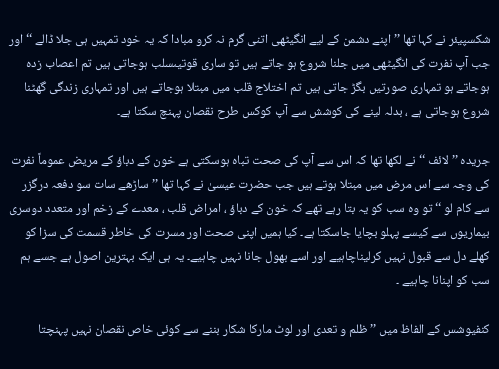شکسپیئر نے کہا تھا ’’ اپنے دشمن کے لیے انگیٹھی اتنی گرم نہ کرو مبادا کہ یہ خود تمہیں ہی جلا ڈالے ‘‘ اور جب آپ نفرت کی انگیٹھی میں جلنا شروع ہو جاتے ہیں تو ساری قوتیںسلب ہوجاتی ہیں تم اعصاب زدہ ہوجاتے ہو تمہاری صورتیں بگڑ جاتی ہیں تم اختلاج قلب میں مبتلا ہوجاتے ہیں اور تمہاری زندگی گھٹنا شروع ہوجاتی ہے ، بدلہ لینے کی کوشش سے آپ کوکس طرح نقصان پہنچ سکتا ہے۔

جریدہ ’’لائف ‘‘ نے لکھا تھا کہ اس سے آپ کی صحت تباہ ہوسکتی ہے خون کے دباؤ کے مریض عموماً نفرت کی وجہ سے اس مرض میں مبتلا ہوتے ہیں جب حضرت عیسیٰ نے کہا تھا ’’ ساڑھے سات سو دفعہ درگزر سے کام لو ‘‘ تو وہ سب کو یہ بتا رہے تھے کہ خون کے دباؤ ، امراض قلب ، معدے کے زخم اور متعدد دوسری بیماریوں سے کیسے پہلو بچایا جاسکتا ہے۔ کیا ہمیں اپنی صحت اور مسرت کی خاطر قسمت کی سزا کو کھلے دل سے قبول نہیں کرلیناچاہیے اور اسے بھول جانا نہیں چاہیے۔ یہ ہی ایک بہترین اصول ہے جسے ہم سب کو اپنانا چاہیے ۔

کنفیوشس کے الفاظ میں ’’ ظلم و تعدی اور لوٹ مارکا شکار بننے سے کوئی خاص نقصان نہیں پہنچتا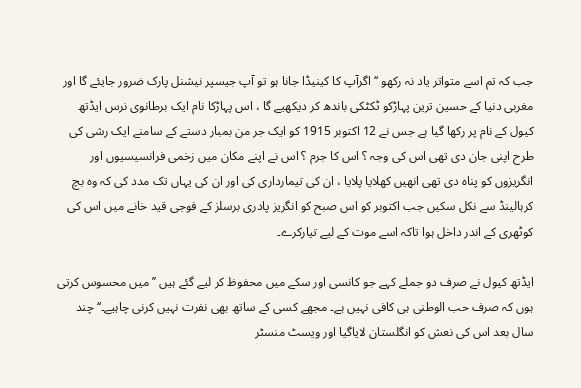جب کہ تم اسے متواتر یاد نہ رکھو ‘‘ اگرآپ کا کینیڈا جانا ہو تو آپ جیسپر نیشنل پارک ضرور جایئے گا اور مغربی دنیا کے حسین ترین پہاڑکو ٹکٹکی باندھ کر دیکھیے گا ، اس پہاڑکا نام ایک برطانوی نرس ایڈتھ کیول کے نام پر رکھا گیا ہے جس نے 12 اکتوبر 1915 کو ایک جر من بمبار دستے کے سامنے ایک رشی کی طرح اپنی جان دی تھی اس کی وجہ ؟ اس کا جرم ؟ اس نے اپنے مکان میں زخمی فرانسیسیوں اور انگریزوں کو پناہ دی تھی انھیں کھلایا پلایا ، ان کی تیمارداری کی اور ان کی یہاں تک مدد کی کہ وہ بچ کرہالینڈ سے نکل سکیں جب اکتوبر کو اس صبح کو انگریز پادری برسلز کے فوجی قید خانے میں اس کی کوٹھری کے اندر داخل ہوا تاکہ اسے موت کے لیے تیارکرے۔

ایڈتھ کیول نے صرف دو جملے کہے جو کانسی اور سکے میں محفوظ کر لیے گئے ہیں ’’میں محسوس کرتی ہوں کہ صرف حب الوطنی ہی کافی نہیں ہے۔ مجھے کسی کے ساتھ بھی نفرت نہیں کرنی چاہیے۔‘‘ چند سال بعد اس کی نعش کو انگلستان لایاگیا اور ویسٹ منسٹر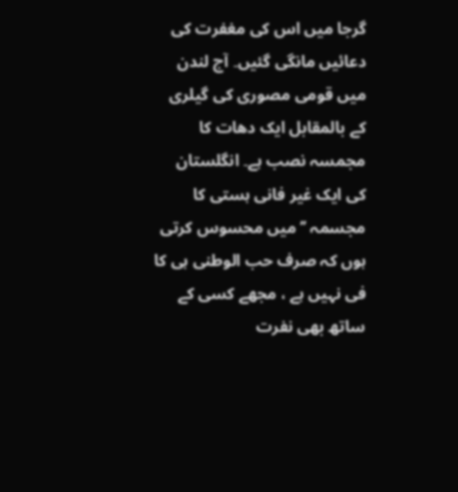گرجا میں اس کی مغفرت کی دعائیں مانگی گئیں۔ آج لندن میں قومی مصوری کی گیلری کے بالمقابل ایک دھات کا مجمسہ نصب ہے۔ انگلستان کی ایک غیر فانی ہستی کا مجسمہ ’’میں محسوس کرتی ہوں کہ صرف حب الوطنی ہی کا فی نہیں ہے ، مجھے کسی کے ساتھ بھی نفرت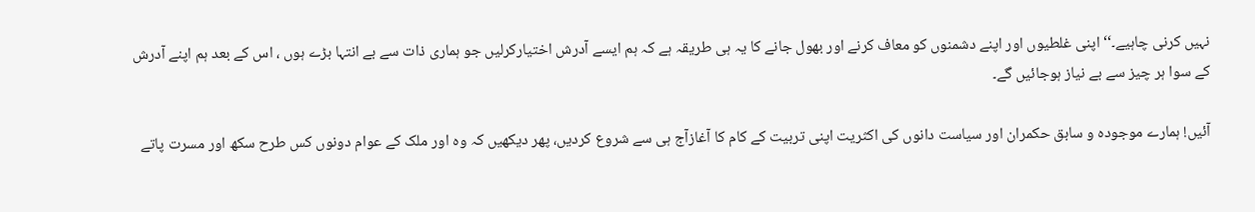نہیں کرنی چاہیے۔‘‘ اپنی غلطیوں اور اپنے دشمنوں کو معاف کرنے اور بھول جانے کا یہ ہی طریقہ ہے کہ ہم ایسے آدرش اختیارکرلیں جو ہماری ذات سے بے انتہا بڑے ہوں ، اس کے بعد ہم اپنے آدرش کے سوا ہر چیز سے بے نیاز ہوجائیں گے۔

آئیں! ہمارے موجودہ و سابق حکمران اور سیاست دانوں کی اکثریت اپنی تربیت کے کام کا آغازآج ہی سے شروع کردیں، پھر دیکھیں کہ وہ اور ملک کے عوام دونوں کس طرح سکھ اور مسرت پاتے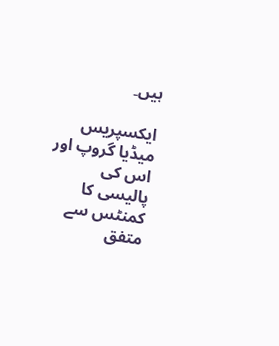ہیں۔

ایکسپریس میڈیا گروپ اور اس کی پالیسی کا کمنٹس سے متفق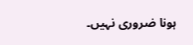ہونا ضروری نہیں۔